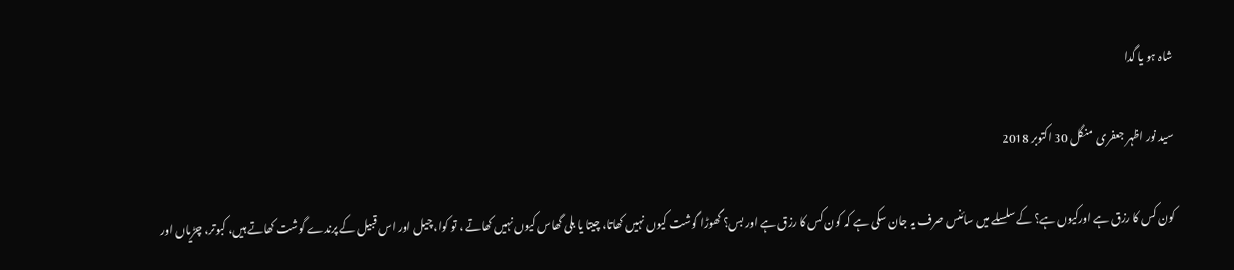شاہ ہو یا گدا

سید نور اظہر جعفری  منگل 30 اکتوبر 2018

کون کس کا رزق ہے اورکیوں ہے؟ کے سلسلے میں سائنس صرف یہ جان سکی ہے کہ کون کس کا رزق ہے اور بس؟ گھوڑا گوشت کیوں نہیں کھاتا، چیتا یا بلی گھاس کیوں نہیں کھاتے ، تو کوا، چیل اور اس قبیل کے پرندے گوشت کھاتے ہیں، کبوتر، چڑیاں اور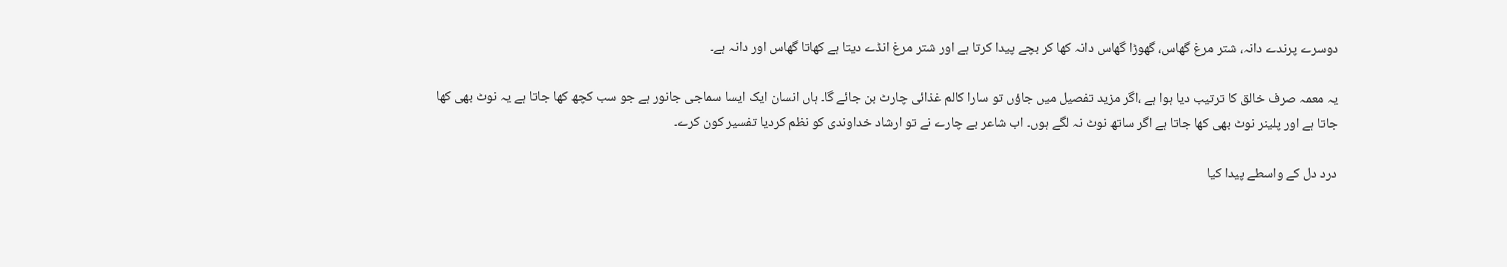دوسرے پرندے دانہ، شتر مرغ گھاس، گھوڑا گھاس دانہ کھا کر بچے پیدا کرتا ہے اور شتر مرغ انڈے دیتا ہے کھاتا گھاس اور دانہ ہے۔

یہ معمہ صرف خالق کا ترتیب دیا ہوا ہے ،اگر مزید تفصیل میں جاؤں تو سارا کالم غذائی چارٹ بن جائے گا۔ ہاں انسان ایک ایسا سماجی جانور ہے جو سب کچھ کھا جاتا ہے یہ نوٹ بھی کھا جاتا ہے اور پلینر نوٹ بھی کھا جاتا ہے اگر ساتھ نوٹ نہ لگے ہوں۔ اب شاعر بے چارے نے تو ارشاد خداوندی کو نظم کردیا تفسیر کون کرے۔

درد دل کے واسطے پیدا کیا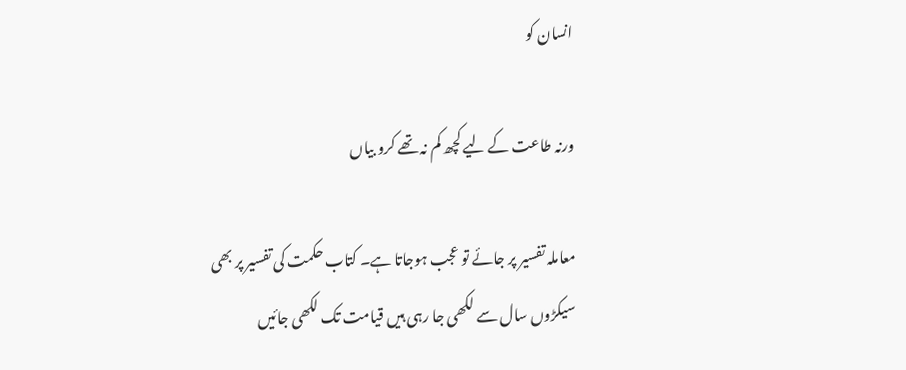انسان کو

ورنہ طاعت کے لیے کچھ کم نہ تھے کرو بیاں

معاملہ تفسیر پر جائے تو عجب ہوجاتا ہے۔ کتاب حکمت کی تفسیر پر بھی سیکڑوں سال سے لکھی جا رہی ہیں قیامت تک لکھی جائیں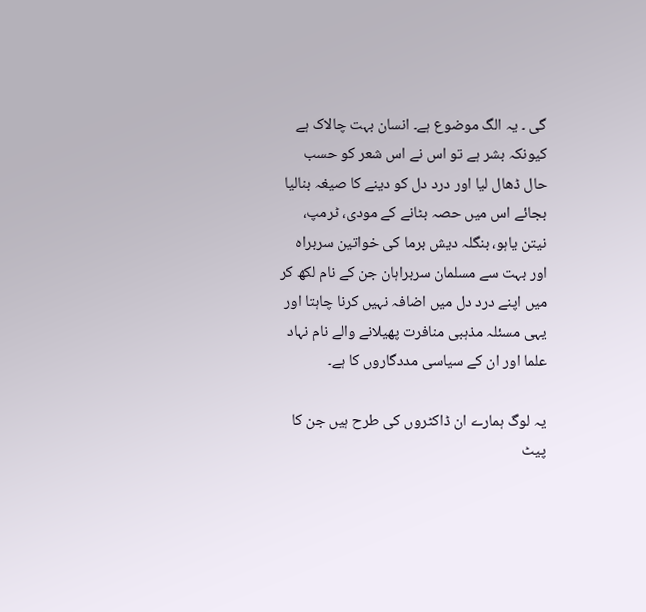گی ۔ یہ الگ موضوع ہے۔ انسان بہت چالاک ہے کیونکہ بشر ہے تو اس نے اس شعر کو حسب حال ڈھال لیا اور درد دل کو دینے کا صیغہ بنالیا بجائے اس میں حصہ بٹانے کے مودی، ٹرمپ، نیتن یاہو، بنگلہ دیش برما کی خواتین سربراہ اور بہت سے مسلمان سربراہان جن کے نام لکھ کر میں اپنے درد دل میں اضافہ نہیں کرنا چاہتا اور یہی مسئلہ مذہبی منافرت پھیلانے والے نام نہاد علما اور ان کے سیاسی مددگاروں کا ہے۔

یہ لوگ ہمارے ان ڈاکٹروں کی طرح ہیں جن کا پیٹ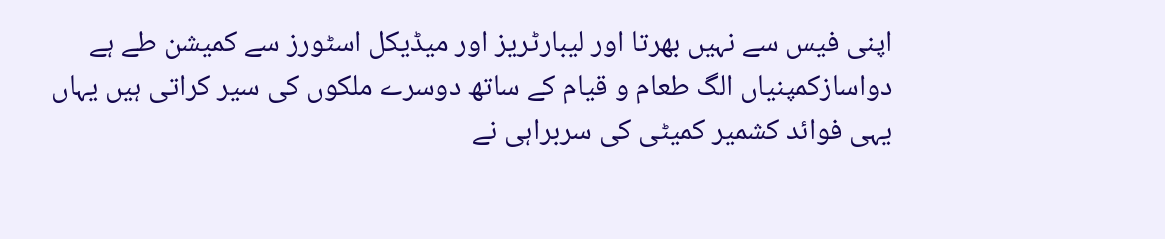اپنی فیس سے نہیں بھرتا اور لیبارٹریز اور میڈیکل اسٹورز سے کمیشن طے ہے دواسازکمپنیاں الگ طعام و قیام کے ساتھ دوسرے ملکوں کی سیر کراتی ہیں یہاں یہی فوائد کشمیر کمیٹی کی سربراہی نے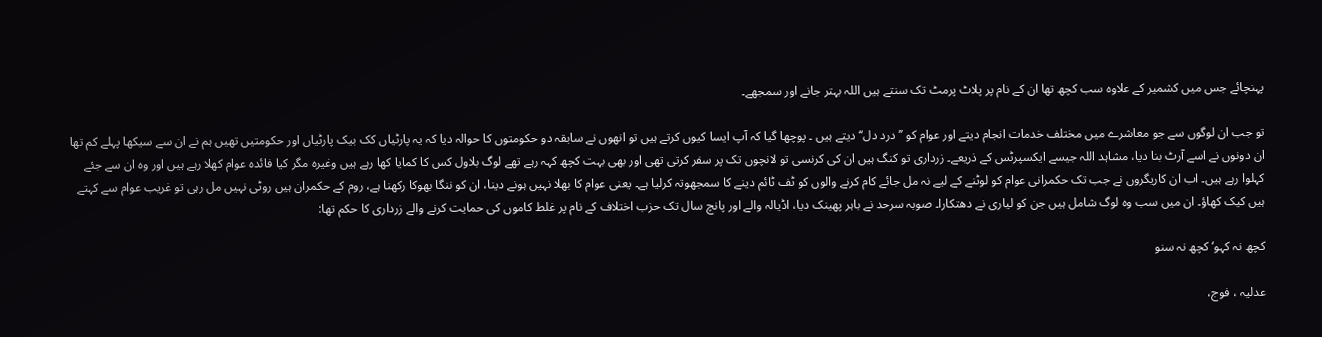پہنچائے جس میں کشمیر کے علاوہ سب کچھ تھا ان کے نام پر پلاٹ پرمٹ تک سنتے ہیں اللہ بہتر جانے اور سمجھے۔

تو جب ان لوگوں سے جو معاشرے میں مختلف خدمات انجام دیتے اور عوام کو ’’درد دل‘‘ دیتے ہیں ۔ پوچھا گیا کہ آپ ایسا کیوں کرتے ہیں تو انھوں نے سابقہ دو حکومتوں کا حوالہ دیا کہ یہ پارٹیاں کک بیک پارٹیاں اور حکومتیں تھیں ہم نے ان سے سیکھا پہلے کم تھا ان دونوں نے اسے آرٹ بنا دیا، مشاہد اللہ جیسے ایکسپرٹس کے ذریعے۔ زرداری تو کنگ ہیں ان کی کرنسی تو لانچوں تک پر سفر کرتی تھی اور بھی بہت کچھ کہہ رہے تھے لوگ بلاول کس کا کمایا کھا رہے ہیں وغیرہ مگر کیا فائدہ عوام کھلا رہے ہیں اور وہ ان سے جئے کہلوا رہے ہیں۔ اب ان کاریگروں نے جب تک حکمرانی عوام کو لوٹنے کے لیے نہ مل جائے کام کرنے والوں کو ٹف ٹائم دینے کا سمجھوتہ کرلیا ہے۔ یعنی عوام کا بھلا نہیں ہونے دینا، ان کو ننگا بھوکا رکھنا ہے، روم کے حکمران ہیں روٹی نہیں مل رہی تو غریب عوام سے کہتے ہیں کیک کھاؤ۔ ان میں سب وہ لوگ شامل ہیں جن کو لیاری نے دھتکارا۔ صوبہ سرحد نے باہر پھینک دیا، اڈیالہ والے اور پانچ سال تک حزب اختلاف کے نام پر غلط کاموں کی حمایت کرنے والے زرداری کا حکم تھا:

کچھ نہ کہو‘ کچھ نہ سنو

عدلیہ ، فوج،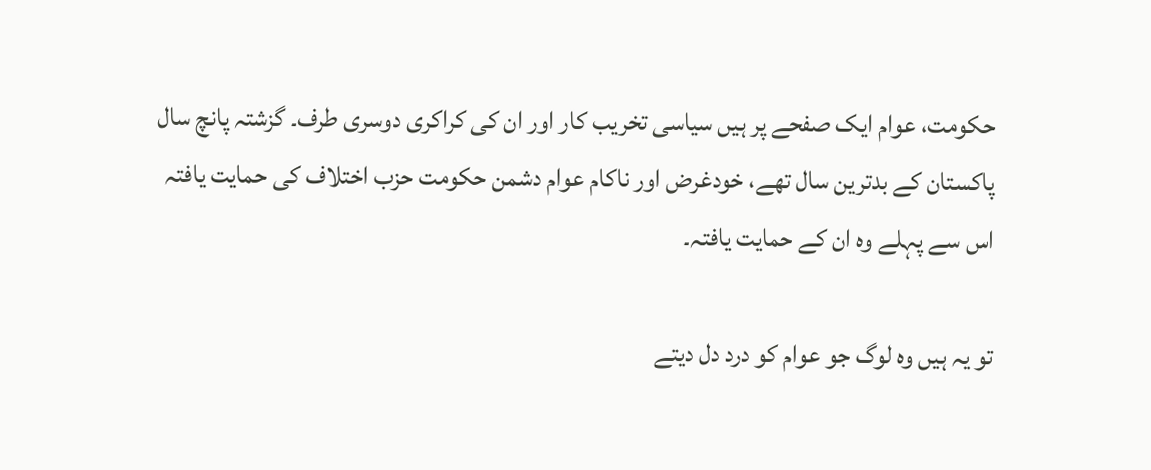حکومت، عوام ایک صفحے پر ہیں سیاسی تخریب کار اور ان کی کراکری دوسری طرف۔ گزشتہ پانچ سال پاکستان کے بدترین سال تھے، خودغرض اور ناکام عوام دشمن حکومت حزب اختلاف کی حمایت یافتہ اس سے پہلے وہ ان کے حمایت یافتہ۔

تو یہ ہیں وہ لوگ جو عوام کو درد دل دیتے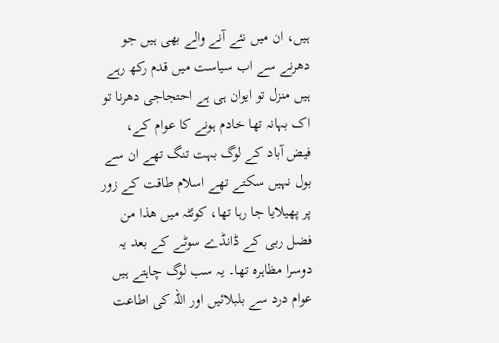ہیں، ان میں نئے آنے والے بھی ہیں جو دھرنے سے اب سیاست میں قدم رکھ رہے ہیں منزل تو ایوان ہی ہے احتجاجی دھرنا تو اک بہانہ تھا خادم ہونے کا عوام کے، فیض آباد کے لوگ بہت تنگ تھے ان سے بول نہیں سکتے تھے اسلام طاقت کے زور پر پھیلایا جا رہا تھا، کوئٹہ میں ھذا من فضل ربی کے ڈانڈے سوٹے کے بعد یہ دوسرا مظاہرہ تھا۔ یہ سب لوگ چاہتے ہیں عوام درد سے بلبلائیں اور اللہ کی اطاعت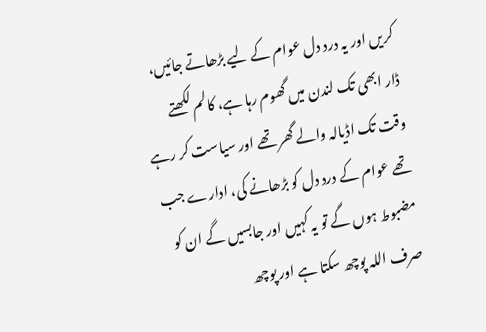کریں اور یہ درد دل عوام کے لیے بڑھاتے جائیں، ڈار ابھی تک لندن میں گھوم رہا ہے، کالم لکھتے وقت تک اڈیالہ والے گھر تھے اور سیاست کر رہے تھے عوام کے درد دل کو بڑھانے کی، ادارے جب مضبوط ہوں گے تو یہ کہیں اور جابسیں گے ان کو صرف اللہ پوچھ سکتا ہے اور پوچھ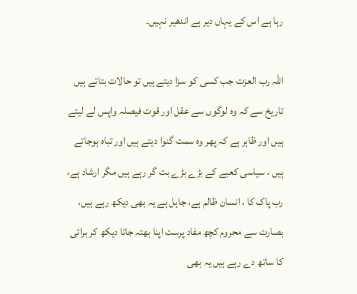رہا ہے اس کے یہاں دیر ہے اندھیر نہیں۔

اللہ رب العزت جب کسی کو سزا دیتے ہیں تو حالات بتاتے ہیں تاریخ سے کہ وہ لوگوں سے عقل اور قوت فیصلہ واپس لے لیتے ہیں اور ظاہر ہے کہ پھر وہ سمت گنوا دیتے ہیں اور تباہ ہوجاتے ہیں ، سیاسی کعبے کے بڑے بڑے بت گر رہے ہیں مگر ارشاد ہے، رب پاک کا ، انسان ظالم ہے، جاہل ہے یہ بھی دیکھ رہے ہیں، بصارت سے محروم کچھ مفاد پرست اپنا بھتہ جاتا دیکھ کر برائی کا ساتھ دے رہے ہیں یہ بھی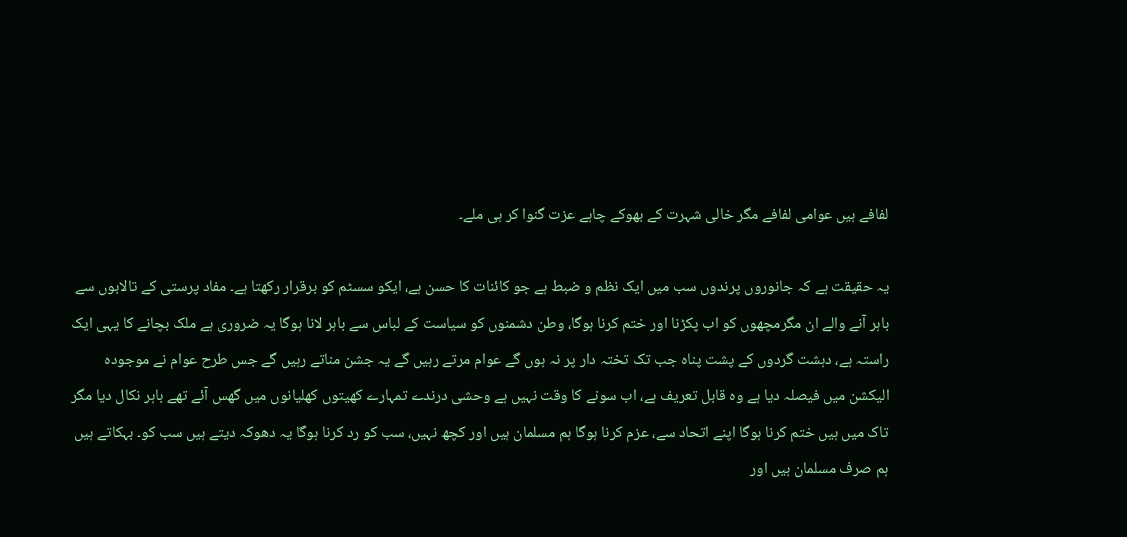لفافے ہیں عوامی لفافے مگر خالی شہرت کے بھوکے چاہے عزت گنوا کر ہی ملے۔

یہ حقیقت ہے کہ جانوروں پرندوں سب میں ایک نظم و ضبط ہے جو کائنات کا حسن ہے، ایکو سسٹم کو برقرار رکھتا ہے۔ مفاد پرستی کے تالابوں سے باہر آنے والے ان مگرمچھوں کو اب پکڑنا اور ختم کرنا ہوگا، وطن دشمنوں کو سیاست کے لباس سے باہر لانا ہوگا یہ ضروری ہے ملک بچانے کا یہی ایک راستہ ہے، دہشت گردوں کے پشت پناہ جب تک تختہ دار پر نہ ہوں گے عوام مرتے رہیں گے یہ جشن مناتے رہیں گے جس طرح عوام نے موجودہ الیکشن میں فیصلہ دیا ہے وہ قابل تعریف ہے، اب سونے کا وقت نہیں ہے وحشی درندے تمہارے کھیتوں کھلیانوں میں گھس آئے تھے باہر نکال دیا مگر تاک میں ہیں ختم کرنا ہوگا اپنے اتحاد سے، عزم کرنا ہوگا ہم مسلمان ہیں اور کچھ نہیں، سب کو رد کرنا ہوگا یہ دھوکہ دیتے ہیں سب کو۔ بہکاتے ہیں ہم صرف مسلمان ہیں اور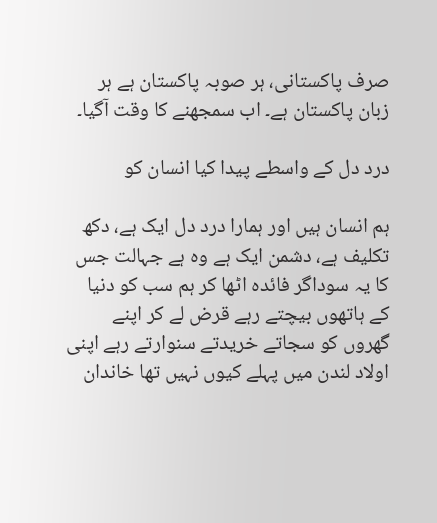صرف پاکستانی، ہر صوبہ پاکستان ہے ہر زبان پاکستان ہے۔ اب سمجھنے کا وقت آگیا۔

درد دل کے واسطے پیدا کیا انسان کو

ہم انسان ہیں اور ہمارا درد دل ایک ہے، دکھ تکلیف ہے، دشمن ایک ہے وہ ہے جہالت جس کا یہ سوداگر فائدہ اٹھا کر ہم سب کو دنیا کے ہاتھوں بیچتے رہے قرض لے کر اپنے گھروں کو سجاتے خریدتے سنوارتے رہے اپنی اولاد لندن میں پہلے کیوں نہیں تھا خاندان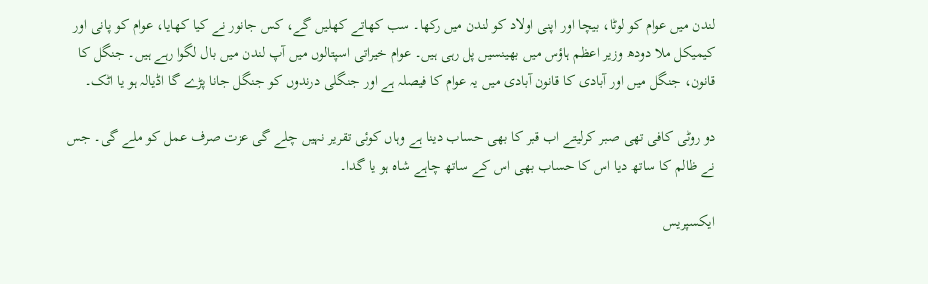لندن میں عوام کو لوٹا، بیچا اور اپنی اولاد کو لندن میں رکھا۔ سب کھاتے کھلیں گے، کس جانور نے کیا کھایا، عوام کو پانی اور کیمیکل ملا دودھ وزیر اعظم ہاؤس میں بھینسیں پل رہی ہیں۔ عوام خیراتی اسپتالوں میں آپ لندن میں بال لگوا رہے ہیں۔ جنگل کا قانون، جنگل میں اور آبادی کا قانون آبادی میں یہ عوام کا فیصلہ ہے اور جنگلی درندوں کو جنگل جانا پڑے گا اڈیالہ ہو یا اٹک۔

دو روٹی کافی تھی صبر کرلیتے اب قبر کا بھی حساب دینا ہے وہاں کوئی تقریر نہیں چلے گی عزت صرف عمل کو ملے گی۔ جس نے ظالم کا ساتھ دیا اس کا حساب بھی اس کے ساتھ چاہے شاہ ہو یا گدا۔

ایکسپریس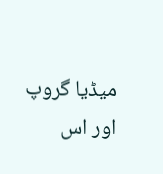میڈیا گروپ اور اس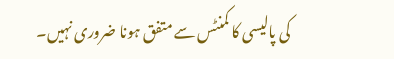کی پالیسی کا کمنٹس سے متفق ہونا ضروری نہیں۔